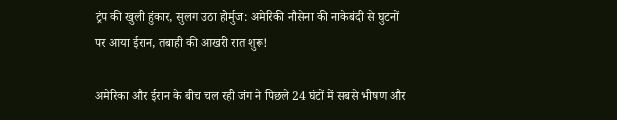ट्रंप की खुली हुंकार, सुलग उठा होर्मुज: अमेरिकी नौसेना की नाकेबंदी से घुटनों पर आया ईरान, तबाही की आखरी रात शुरू!

अमेरिका और ईरान के बीच चल रही जंग ने पिछले 24 घंटों में सबसे भीषण और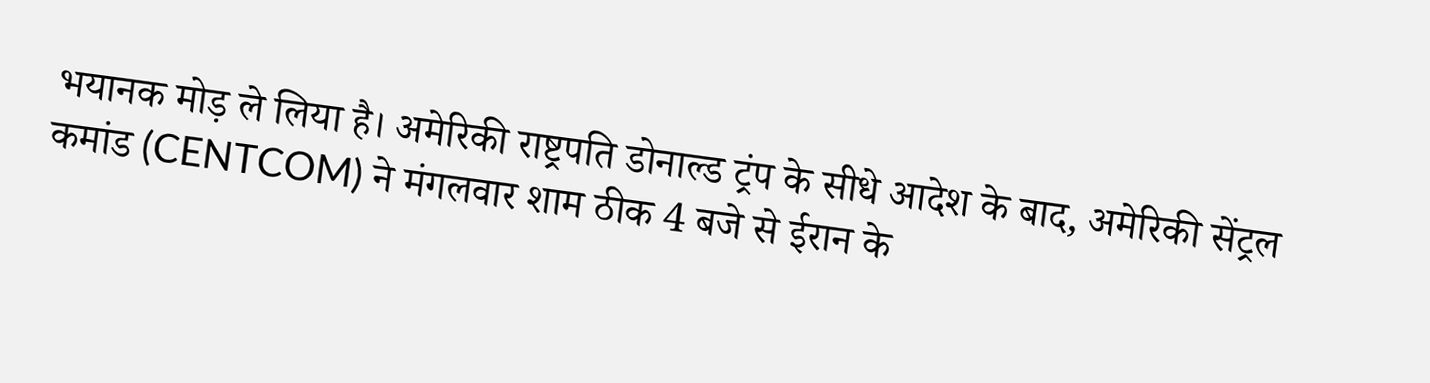भयानक मोड़ ले लिया है। अमेरिकी राष्ट्रपति डोनाल्ड ट्रंप के सीधे आदेश के बाद, अमेरिकी सेंट्रल कमांड (CENTCOM) ने मंगलवार शाम ठीक 4 बजे से ईरान के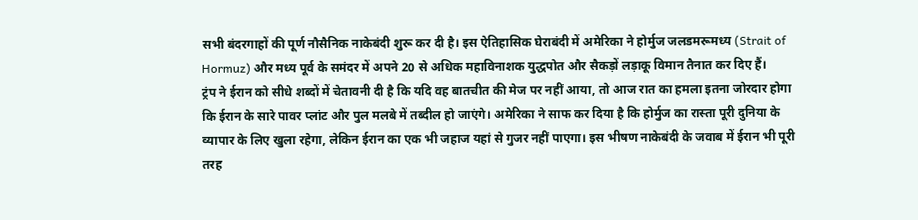सभी बंदरगाहों की पूर्ण नौसैनिक नाकेबंदी शुरू कर दी है। इस ऐतिहासिक घेराबंदी में अमेरिका ने होर्मुज जलडमरूमध्य (Strait of Hormuz) और मध्य पूर्व के समंदर में अपने 20 से अधिक महाविनाशक युद्धपोत और सैकड़ों लड़ाकू विमान तैनात कर दिए हैं।
ट्रंप ने ईरान को सीधे शब्दों में चेतावनी दी है कि यदि वह बातचीत की मेज पर नहीं आया, तो आज रात का हमला इतना जोरदार होगा कि ईरान के सारे पावर प्लांट और पुल मलबे में तब्दील हो जाएंगे। अमेरिका ने साफ कर दिया है कि होर्मुज का रास्ता पूरी दुनिया के व्यापार के लिए खुला रहेगा, लेकिन ईरान का एक भी जहाज यहां से गुजर नहीं पाएगा। इस भीषण नाकेबंदी के जवाब में ईरान भी पूरी तरह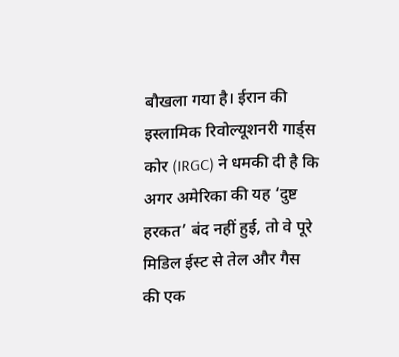बौखला गया है। ईरान की इस्लामिक रिवोल्यूशनरी गार्ड्स कोर (IRGC) ने धमकी दी है कि अगर अमेरिका की यह ‘दुष्ट हरकत’ बंद नहीं हुई, तो वे पूरे मिडिल ईस्ट से तेल और गैस की एक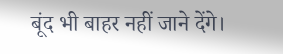बूंद भी बाहर नहीं जाने देंगे।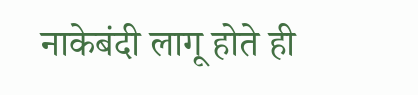नाकेबंदी लागू होते ही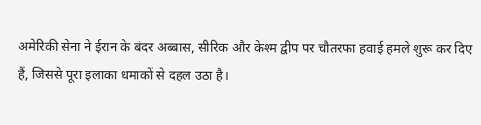अमेरिकी सेना ने ईरान के बंदर अब्बास, सीरिक और केश्म द्वीप पर चौतरफा हवाई हमले शुरू कर दिए हैं, जिससे पूरा इलाका धमाकों से दहल उठा है।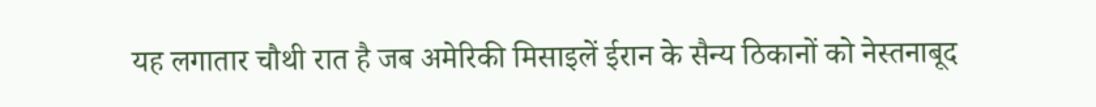यह लगातार चौथी रात है जब अमेरिकी मिसाइलें ईरान के सैन्य ठिकानों को नेस्तनाबूद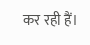कर रही हैं।